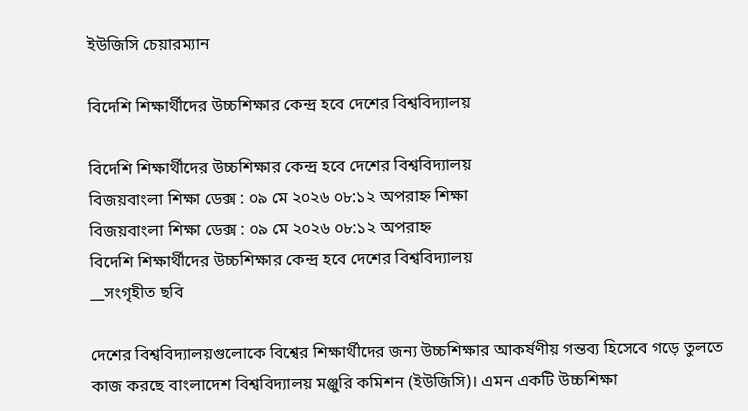ইউজিসি চেয়ারম্যান

বিদেশি শিক্ষার্থীদের উচ্চশিক্ষার কেন্দ্র হবে দেশের বিশ্ববিদ্যালয়

বিদেশি শিক্ষার্থীদের উচ্চশিক্ষার কেন্দ্র হবে দেশের বিশ্ববিদ্যালয়
বিজয়বাংলা শিক্ষা ডেক্স : ০৯ মে ২০২৬ ০৮:১২ অপরাহ্ন শিক্ষা
বিজয়বাংলা শিক্ষা ডেক্স : ০৯ মে ২০২৬ ০৮:১২ অপরাহ্ন
বিদেশি শিক্ষার্থীদের উচ্চশিক্ষার কেন্দ্র হবে দেশের বিশ্ববিদ্যালয়
__সংগৃহীত ছবি

দেশের বিশ্ববিদ্যালয়গুলোকে বিশ্বের শিক্ষার্থীদের জন্য উচ্চশিক্ষার আকর্ষণীয় গন্তব্য হিসেবে গড়ে তুলতে কাজ করছে বাংলাদেশ বিশ্ববিদ্যালয় মঞ্জুরি কমিশন (ইউজিসি)। এমন একটি উচ্চশিক্ষা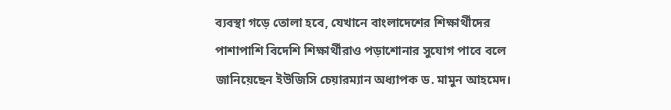ব্যবস্থা গড়ে তোলা হবে, যেখানে বাংলাদেশের শিক্ষার্থীদের পাশাপাশি বিদেশি শিক্ষার্থীরাও পড়াশোনার সুযোগ পাবে বলে জানিয়েছেন ইউজিসি চেয়ারম্যান অধ্যাপক ড. মামুন আহমেদ।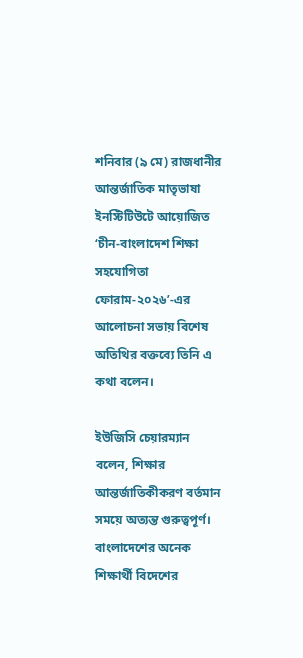শনিবার (৯ মে) রাজধানীর আন্তর্জাতিক মাতৃভাষা ইনস্টিটিউটে আয়োজিত ‘চীন-বাংলাদেশ শিক্ষা সহযোগিতা ফোরাম-২০২৬’-এর আলোচনা সভায় বিশেষ অতিথির বক্তব্যে তিনি এ কথা বলেন।

ইউজিসি চেয়ারম্যান বলেন, শিক্ষার আন্তর্জাতিকীকরণ বর্তমান সময়ে অত্যন্ত গুরুত্বপূর্ণ। বাংলাদেশের অনেক শিক্ষার্থী বিদেশের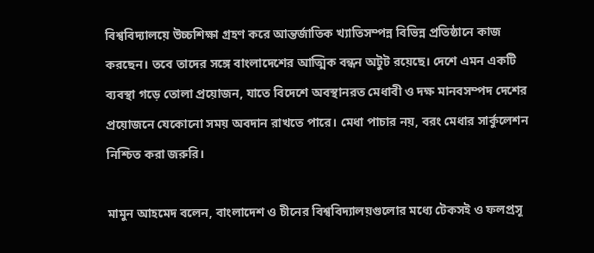বিশ্ববিদ্যালয়ে উচ্চশিক্ষা গ্রহণ করে আন্তর্জাতিক খ্যাতিসম্পন্ন বিভিন্ন প্রতিষ্ঠানে কাজ করছেন। তবে তাদের সঙ্গে বাংলাদেশের আত্মিক বন্ধন অটুট রয়েছে। দেশে এমন একটি ব্যবস্থা গড়ে তোলা প্রয়োজন, যাতে বিদেশে অবস্থানরত মেধাবী ও দক্ষ মানবসম্পদ দেশের প্রয়োজনে যেকোনো সময় অবদান রাখতে পারে। মেধা পাচার নয়, বরং মেধার সার্কুলেশন নিশ্চিত করা জরুরি।

মামুন আহমেদ বলেন, বাংলাদেশ ও চীনের বিশ্ববিদ্যালয়গুলোর মধ্যে টেকসই ও ফলপ্রসূ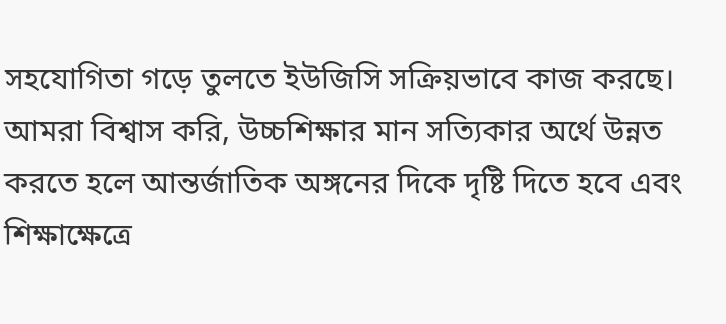সহযোগিতা গড়ে তুলতে ইউজিসি সক্রিয়ভাবে কাজ করছে। আমরা বিশ্বাস করি, উচ্চশিক্ষার মান সত্যিকার অর্থে উন্নত করতে হলে আন্তর্জাতিক অঙ্গনের দিকে দৃষ্টি দিতে হবে এবং শিক্ষাক্ষেত্রে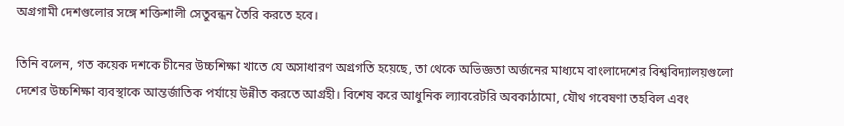অগ্রগামী দেশগুলোর সঙ্গে শক্তিশালী সেতুবন্ধন তৈরি করতে হবে।

তিনি বলেন, গত কয়েক দশকে চীনের উচ্চশিক্ষা খাতে যে অসাধারণ অগ্রগতি হয়েছে, তা থেকে অভিজ্ঞতা অর্জনের মাধ্যমে বাংলাদেশের বিশ্ববিদ্যালয়গুলো দেশের উচ্চশিক্ষা ব্যবস্থাকে আন্তর্জাতিক পর্যায়ে উন্নীত করতে আগ্রহী। বিশেষ করে আধুনিক ল্যাবরেটরি অবকাঠামো, যৌথ গবেষণা তহবিল এবং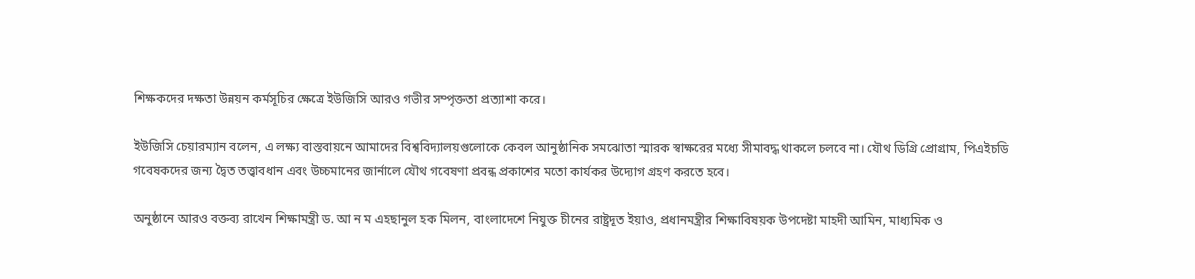শিক্ষকদের দক্ষতা উন্নয়ন কর্মসূচির ক্ষেত্রে ইউজিসি আরও গভীর সম্পৃক্ততা প্রত্যাশা করে।

ইউজিসি চেয়ারম্যান বলেন, এ লক্ষ্য বাস্তবায়নে আমাদের বিশ্ববিদ্যালয়গুলোকে কেবল আনুষ্ঠানিক সমঝোতা স্মারক স্বাক্ষরের মধ্যে সীমাবদ্ধ থাকলে চলবে না। যৌথ ডিগ্রি প্রোগ্রাম, পিএইচডি গবেষকদের জন্য দ্বৈত তত্ত্বাবধান এবং উচ্চমানের জার্নালে যৌথ গবেষণা প্রবন্ধ প্রকাশের মতো কার্যকর উদ্যোগ গ্রহণ করতে হবে।

অনুষ্ঠানে আরও বক্তব্য রাখেন শিক্ষামন্ত্রী ড. আ ন ম এহছানুল হক মিলন, বাংলাদেশে নিযুক্ত চীনের রাষ্ট্রদূত ইয়াও, প্রধানমন্ত্রীর শিক্ষাবিষয়ক উপদেষ্টা মাহদী আমিন, মাধ্যমিক ও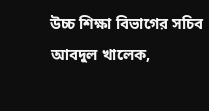উচ্চ শিক্ষা বিভাগের সচিব আবদুল খালেক,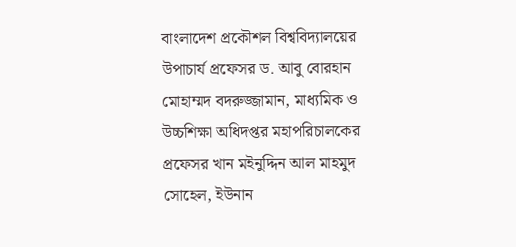বাংলাদেশ প্রকৌশল বিশ্ববিদ্যালয়ের উপাচার্য প্রফেসর ড. আবু বোরহান মোহাম্মদ বদরুজ্জামান, মাধ্যমিক ও উচ্চশিক্ষা অধিদপ্তর মহাপরিচালকের প্রফেসর খান মইনুদ্দিন আল মাহমুদ সোহেল, ইউনান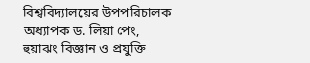বিশ্ববিদ্যালয়ের উপপরিচালক অধ্যাপক ড. লিয়া পেং, হুয়াঝং বিজ্ঞান ও প্রযুক্তি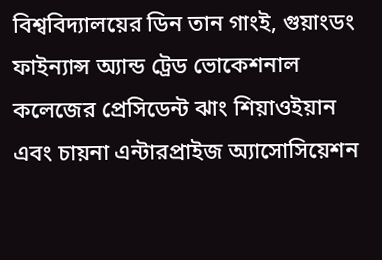বিশ্ববিদ্যালয়ের ডিন তান গাংই, গুয়াংডং ফাইন্যান্স অ্যান্ড ট্রেড ভোকেশনাল কলেজের প্রেসিডেন্ট ঝাং শিয়াওইয়ান এবং চায়না এন্টারপ্রাইজ অ্যাসোসিয়েশন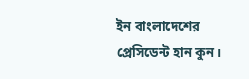ইন বাংলাদেশের প্রেসিডেন্ট হান কুন।